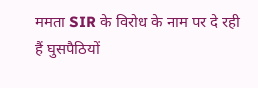ममता SIR के विरोध के नाम पर दे रही हैं घुसपैठियों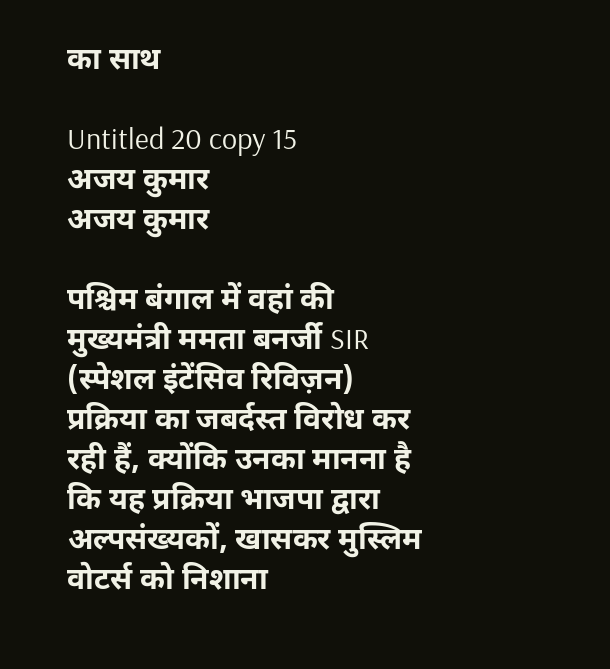का साथ

Untitled 20 copy 15
अजय कुमार
अजय कुमार

पश्चिम बंगाल में वहां की मुख्यमंत्री ममता बनर्जी SIR (स्पेशल इंटेंसिव रिविज़न) प्रक्रिया का जबर्दस्त विरोध कर रही हैं, क्योंकि उनका मानना है कि यह प्रक्रिया भाजपा द्वारा अल्पसंख्यकों, खासकर मुस्लिम वोटर्स को निशाना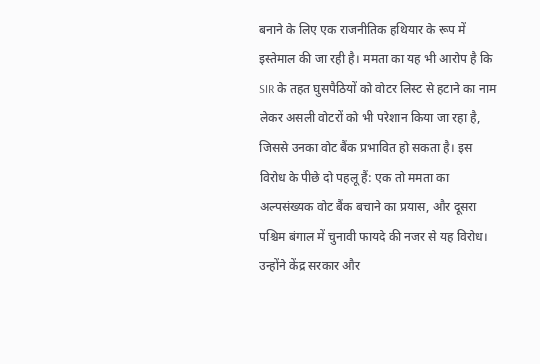बनाने के लिए एक राजनीतिक हथियार के रूप में इस्तेमाल की जा रही है। ममता का यह भी आरोप है कि SIR के तहत घुसपैठियों को वोटर लिस्ट से हटाने का नाम लेकर असली वोटरों को भी परेशान किया जा रहा है, जिससे उनका वोट बैंक प्रभावित हो सकता है। इस विरोध के पीछे दो पहलू हैं: एक तो ममता का अल्पसंख्यक वोट बैंक बचाने का प्रयास, और दूसरा पश्चिम बंगाल में चुनावी फायदे की नजर से यह विरोध। उन्होंने केंद्र सरकार और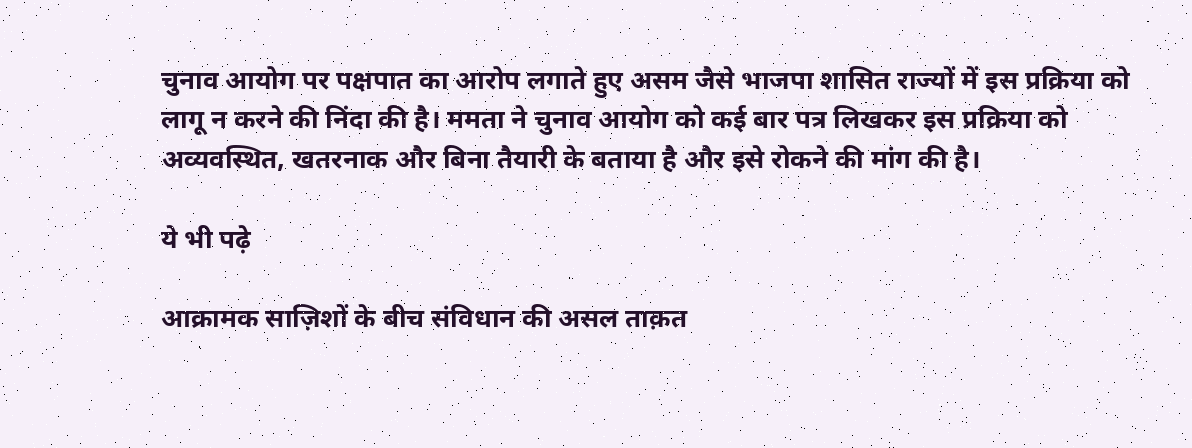चुनाव आयोग पर पक्षपात का आरोप लगाते हुए असम जैसे भाजपा शासित राज्यों में इस प्रक्रिया को लागू न करने की निंदा की है। ममता ने चुनाव आयोग को कई बार पत्र लिखकर इस प्रक्रिया को अव्यवस्थित, खतरनाक और बिना तैयारी के बताया है और इसे रोकने की मांग की है।

ये भी पढ़े

आक्रामक साज़िशों के बीच संविधान की असल ताक़त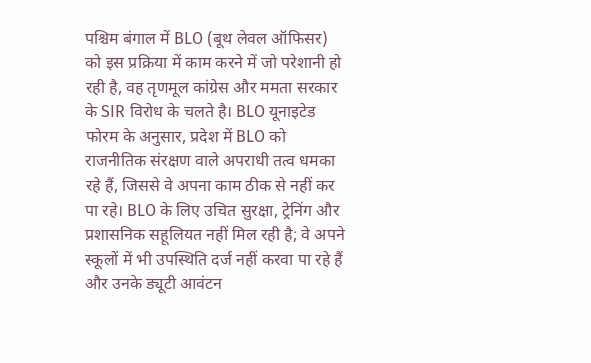पश्चिम बंगाल में BLO (बूथ लेवल ऑफिसर) को इस प्रक्रिया में काम करने में जो परेशानी हो रही है, वह तृणमूल कांग्रेस और ममता सरकार के SIR विरोध के चलते है। BLO यूनाइटेड फोरम के अनुसार, प्रदेश में BLO को राजनीतिक संरक्षण वाले अपराधी तत्व धमका रहे हैं, जिससे वे अपना काम ठीक से नहीं कर पा रहे। BLO के लिए उचित सुरक्षा, ट्रेनिंग और प्रशासनिक सहूलियत नहीं मिल रही है; वे अपने स्कूलों में भी उपस्थिति दर्ज नहीं करवा पा रहे हैं और उनके ड्यूटी आवंटन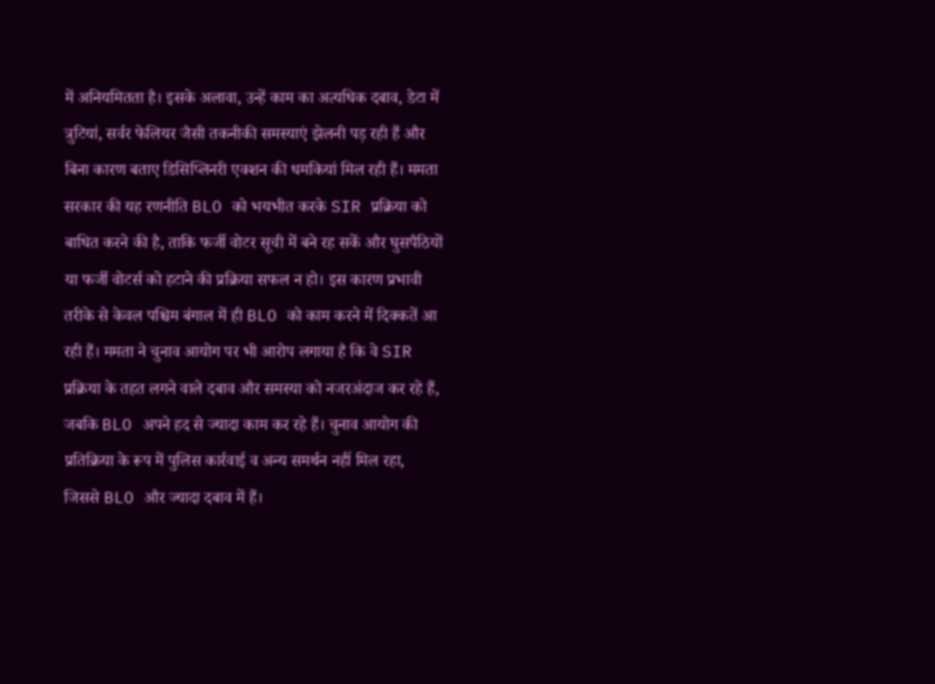में अनियमितता है। इसके अलावा, उन्हें काम का अत्यधिक दबाव, डेटा में त्रुटियां, सर्वर फेलियर जैसी तकनीकी समस्याएं झेलनी पड़ रही हैं और बिना कारण बताए डिसिप्लिनरी एक्शन की धमकियां मिल रही हैं। ममता सरकार की यह रणनीति BLO को भयभीत करके SIR प्रक्रिया को बाधित करने की है, ताकि फर्जी वोटर सूची में बने रह सकें और घुसपैठियों या फर्जी वोटर्स को हटाने की प्रक्रिया सफल न हो। इस कारण प्रभावी तरीके से केवल पश्चिम बंगाल में ही BLO को काम करने में दिक्कतें आ रही हैं। ममता ने चुनाव आयोग पर भी आरोप लगाया है कि वे SIR प्रक्रिया के तहत लगने वाले दबाव और समस्या को नजरअंदाज कर रहे हैं, जबकि BLO अपने हद से ज्यादा काम कर रहे हैं। चुनाव आयोग की प्रतिक्रिया के रूप में पुलिस कार्रवाई व अन्य समर्थन नहीं मिल रहा, जिससे BLO और ज्यादा दबाव में हैं।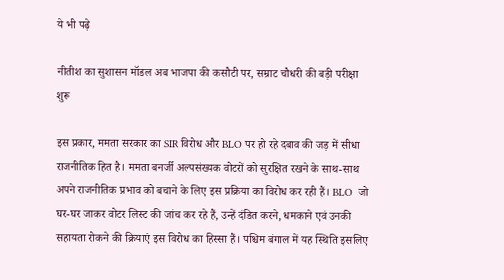ये भी पढ़े

नीतीश का सुशासन मॉडल अब भाजपा की कसौटी पर, सम्राट चौधरी की बड़ी परीक्षा शुरू

इस प्रकार, ममता सरकार का SIR विरोध और BLO पर हो रहे दबाव की जड़ में सीधा राजनीतिक हित है। ममता बनर्जी अल्पसंख्यक वोटरों को सुरक्षित रखने के साथ-साथ अपने राजनीतिक प्रभाव को बचाने के लिए इस प्रक्रिया का विरोध कर रही हैं। BLO  जो घर-घर जाकर वोटर लिस्ट की जांच कर रहे हैं, उन्हें दंडित करने, धमकाने एवं उनकी सहायता रोकने की क्रियाएं इस विरोध का हिस्सा हैं। पश्चिम बंगाल में यह स्थिति इसलिए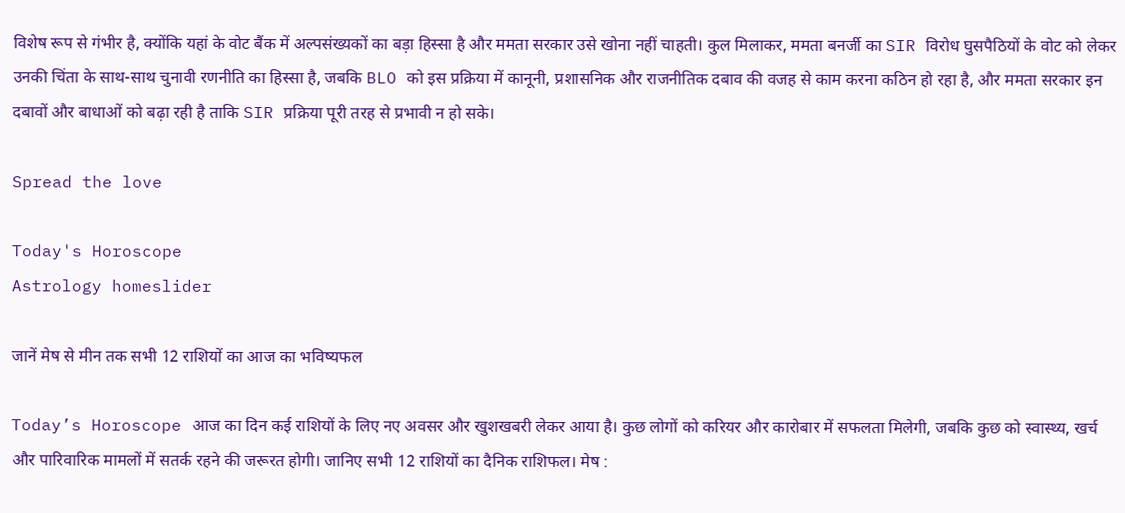विशेष रूप से गंभीर है, क्योंकि यहां के वोट बैंक में अल्पसंख्यकों का बड़ा हिस्सा है और ममता सरकार उसे खोना नहीं चाहती। कुल मिलाकर, ममता बनर्जी का SIR विरोध घुसपैठियों के वोट को लेकर उनकी चिंता के साथ-साथ चुनावी रणनीति का हिस्सा है, जबकि BLO को इस प्रक्रिया में कानूनी, प्रशासनिक और राजनीतिक दबाव की वजह से काम करना कठिन हो रहा है, और ममता सरकार इन दबावों और बाधाओं को बढ़ा रही है ताकि SIR प्रक्रिया पूरी तरह से प्रभावी न हो सके।

Spread the love

Today's Horoscope
Astrology homeslider

जानें मेष से मीन तक सभी 12 राशियों का आज का भविष्यफल

Today’s Horoscope आज का दिन कई राशियों के लिए नए अवसर और खुशखबरी लेकर आया है। कुछ लोगों को करियर और कारोबार में सफलता मिलेगी, जबकि कुछ को स्वास्थ्य, खर्च और पारिवारिक मामलों में सतर्क रहने की जरूरत होगी। जानिए सभी 12 राशियों का दैनिक राशिफल। मेष :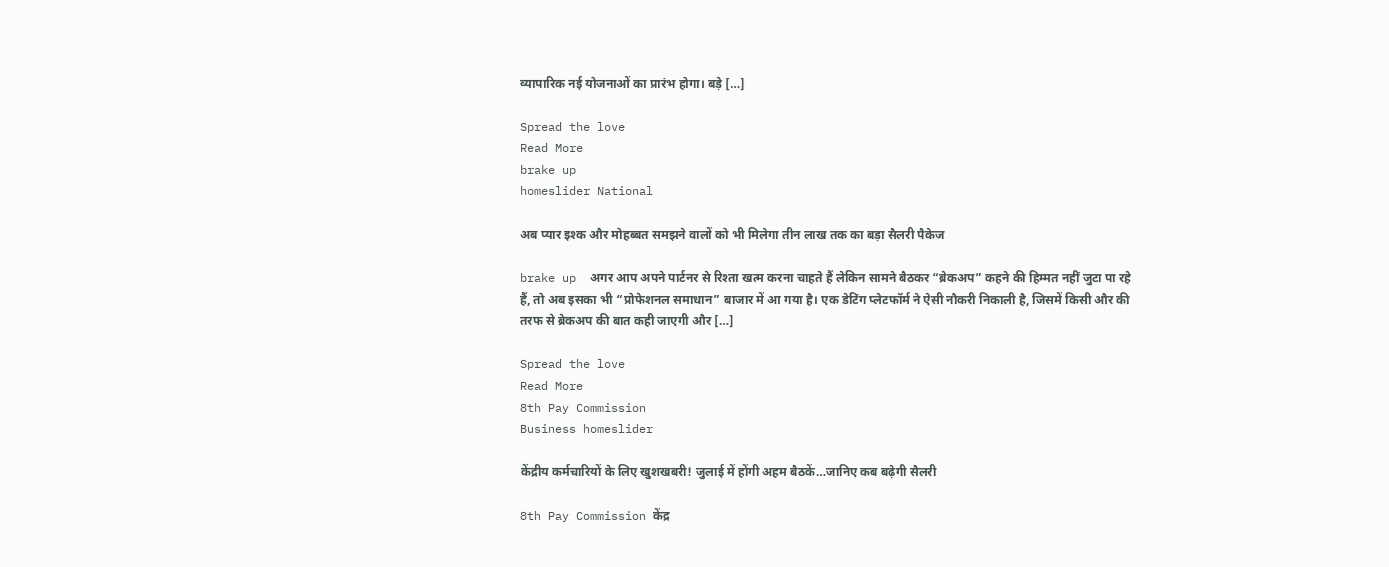व्यापारिक नई योजनाओं का प्रारंभ होगा। बड़े […]

Spread the love
Read More
brake up
homeslider National

अब प्यार इश्क और मोहब्बत समझने वालों को भी मिलेगा तीन लाख तक का बड़ा सैलरी पैकेज

brake up  अगर आप अपने पार्टनर से रिश्ता खत्म करना चाहते हैं लेकिन सामने बैठकर “ब्रेकअप” कहने की हिम्मत नहीं जुटा पा रहे हैं, तो अब इसका भी “प्रोफेशनल समाधान” बाजार में आ गया है। एक डेटिंग प्लेटफॉर्म ने ऐसी नौकरी निकाली है, जिसमें किसी और की तरफ से ब्रेकअप की बात कही जाएगी और […]

Spread the love
Read More
8th Pay Commission
Business homeslider

केंद्रीय कर्मचारियों के लिए खुशखबरी! जुलाई में होंगी अहम बैठकें…जानिए कब बढ़ेगी सैलरी

8th Pay Commission केंद्र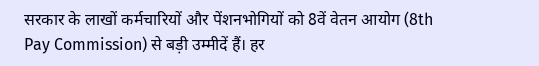सरकार के लाखों कर्मचारियों और पेंशनभोगियों को 8वें वेतन आयोग (8th Pay Commission) से बड़ी उम्मीदें हैं। हर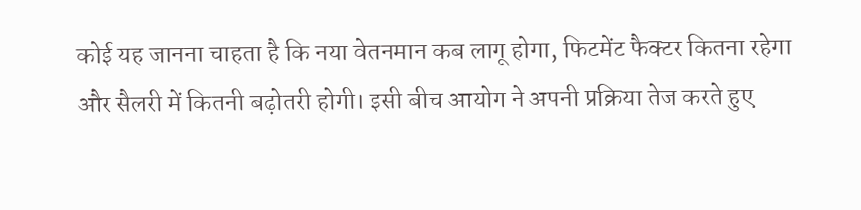कोई यह जानना चाहता है कि नया वेतनमान कब लागू होगा, फिटमेंट फैक्टर कितना रहेगा और सैलरी में कितनी बढ़ोतरी होगी। इसी बीच आयोग ने अपनी प्रक्रिया तेज करते हुए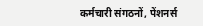कर्मचारी संगठनों, पेंशनर्स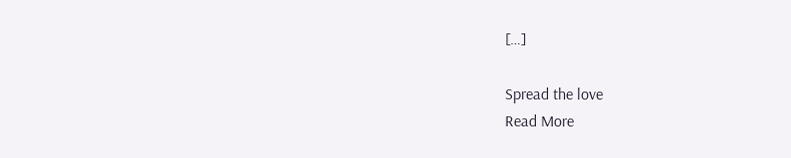[…]

Spread the love
Read More